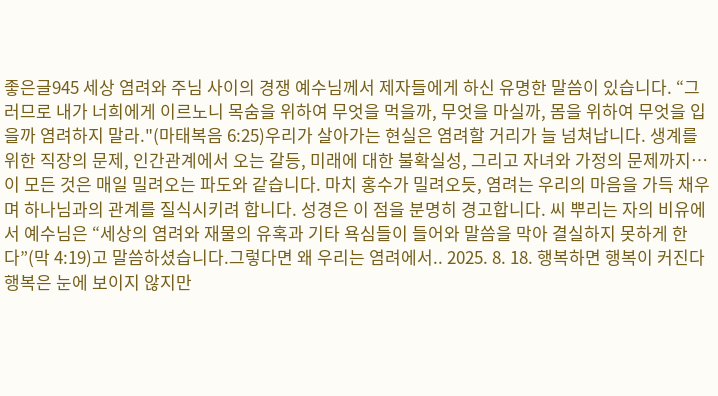좋은글945 세상 염려와 주님 사이의 경쟁 예수님께서 제자들에게 하신 유명한 말씀이 있습니다. “그러므로 내가 너희에게 이르노니 목숨을 위하여 무엇을 먹을까, 무엇을 마실까, 몸을 위하여 무엇을 입을까 염려하지 말라."(마태복음 6:25)우리가 살아가는 현실은 염려할 거리가 늘 넘쳐납니다. 생계를 위한 직장의 문제, 인간관계에서 오는 갈등, 미래에 대한 불확실성, 그리고 자녀와 가정의 문제까지… 이 모든 것은 매일 밀려오는 파도와 같습니다. 마치 홍수가 밀려오듯, 염려는 우리의 마음을 가득 채우며 하나님과의 관계를 질식시키려 합니다. 성경은 이 점을 분명히 경고합니다. 씨 뿌리는 자의 비유에서 예수님은 “세상의 염려와 재물의 유혹과 기타 욕심들이 들어와 말씀을 막아 결실하지 못하게 한다”(막 4:19)고 말씀하셨습니다.그렇다면 왜 우리는 염려에서.. 2025. 8. 18. 행복하면 행복이 커진다 행복은 눈에 보이지 않지만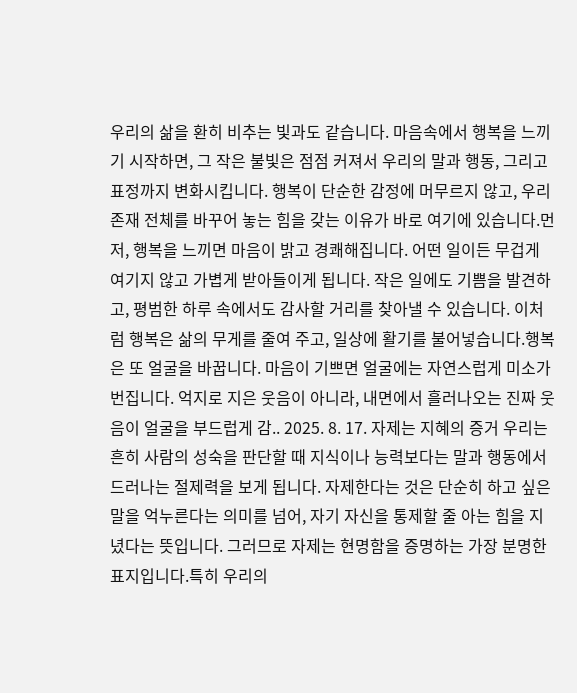우리의 삶을 환히 비추는 빛과도 같습니다. 마음속에서 행복을 느끼기 시작하면, 그 작은 불빛은 점점 커져서 우리의 말과 행동, 그리고 표정까지 변화시킵니다. 행복이 단순한 감정에 머무르지 않고, 우리 존재 전체를 바꾸어 놓는 힘을 갖는 이유가 바로 여기에 있습니다.먼저, 행복을 느끼면 마음이 밝고 경쾌해집니다. 어떤 일이든 무겁게 여기지 않고 가볍게 받아들이게 됩니다. 작은 일에도 기쁨을 발견하고, 평범한 하루 속에서도 감사할 거리를 찾아낼 수 있습니다. 이처럼 행복은 삶의 무게를 줄여 주고, 일상에 활기를 불어넣습니다.행복은 또 얼굴을 바꿉니다. 마음이 기쁘면 얼굴에는 자연스럽게 미소가 번집니다. 억지로 지은 웃음이 아니라, 내면에서 흘러나오는 진짜 웃음이 얼굴을 부드럽게 감.. 2025. 8. 17. 자제는 지혜의 증거 우리는 흔히 사람의 성숙을 판단할 때 지식이나 능력보다는 말과 행동에서 드러나는 절제력을 보게 됩니다. 자제한다는 것은 단순히 하고 싶은 말을 억누른다는 의미를 넘어, 자기 자신을 통제할 줄 아는 힘을 지녔다는 뜻입니다. 그러므로 자제는 현명함을 증명하는 가장 분명한 표지입니다.특히 우리의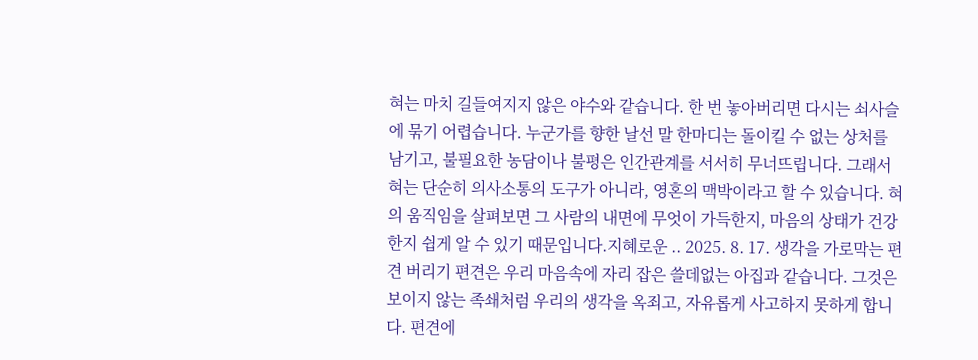혀는 마치 길들여지지 않은 야수와 같습니다. 한 번 놓아버리면 다시는 쇠사슬에 묶기 어렵습니다. 누군가를 향한 날선 말 한마디는 돌이킬 수 없는 상처를 남기고, 불필요한 농담이나 불평은 인간관계를 서서히 무너뜨립니다. 그래서 혀는 단순히 의사소통의 도구가 아니라, 영혼의 맥박이라고 할 수 있습니다. 혀의 움직임을 살펴보면 그 사람의 내면에 무엇이 가득한지, 마음의 상태가 건강한지 쉽게 알 수 있기 때문입니다.지혜로운 .. 2025. 8. 17. 생각을 가로막는 편견 버리기 편견은 우리 마음속에 자리 잡은 쓸데없는 아집과 같습니다. 그것은 보이지 않는 족쇄처럼 우리의 생각을 옥죄고, 자유롭게 사고하지 못하게 합니다. 편견에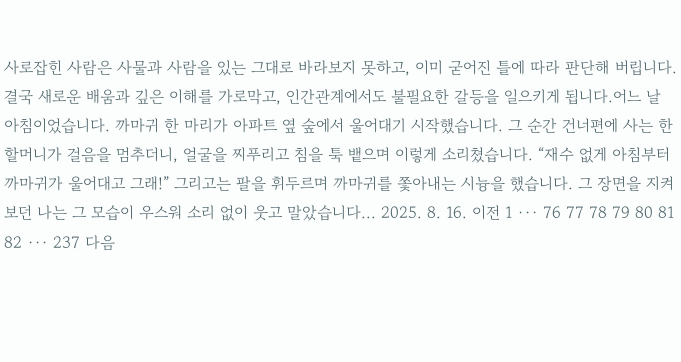사로잡힌 사람은 사물과 사람을 있는 그대로 바라보지 못하고, 이미 굳어진 틀에 따라 판단해 버립니다. 결국 새로운 배움과 깊은 이해를 가로막고, 인간관계에서도 불필요한 갈등을 일으키게 됩니다.어느 날 아침이었습니다. 까마귀 한 마리가 아파트 옆 숲에서 울어대기 시작했습니다. 그 순간 건너편에 사는 한 할머니가 걸음을 멈추더니, 얼굴을 찌푸리고 침을 툭 뱉으며 이렇게 소리쳤습니다. “재수 없게 아침부터 까마귀가 울어대고 그래!” 그리고는 팔을 휘두르며 까마귀를 쫓아내는 시늉을 했습니다. 그 장면을 지켜보던 나는 그 모습이 우스워 소리 없이 웃고 말았습니다... 2025. 8. 16. 이전 1 ··· 76 77 78 79 80 81 82 ··· 237 다음